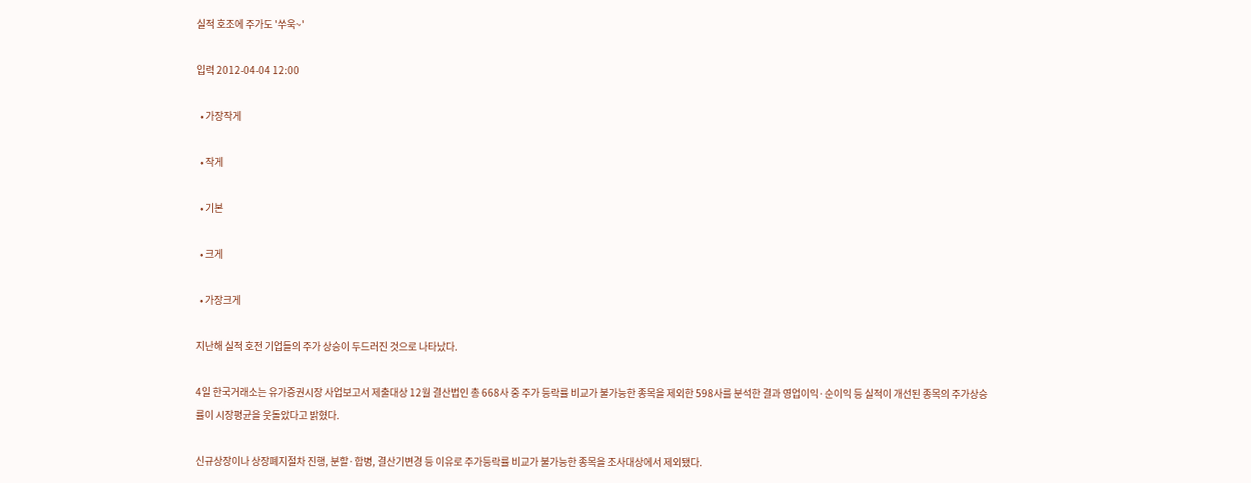실적 호조에 주가도 '쑤욱~'

입력 2012-04-04 12:00

  • 가장작게

  • 작게

  • 기본

  • 크게

  • 가장크게

지난해 실적 호전 기업들의 주가 상승이 두드러진 것으로 나타났다.

4일 한국거래소는 유가증권시장 사업보고서 제출대상 12월 결산법인 총 668사 중 주가 등락률 비교가 불가능한 종목을 제외한 598사를 분석한 결과 영업이익·순이익 등 실적이 개선된 종목의 주가상승률이 시장평균을 웃돌았다고 밝혔다.

신규상장이나 상장폐지절차 진행, 분할·합병, 결산기변경 등 이유로 주가등락률 비교가 불가능한 종목을 조사대상에서 제외됐다.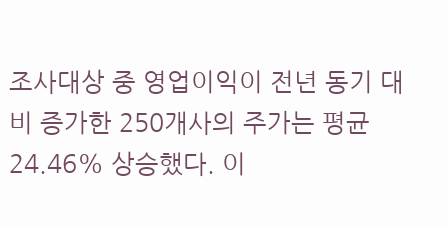조사대상 중 영업이익이 전년 동기 대비 증가한 250개사의 주가는 평균 24.46% 상승했다. 이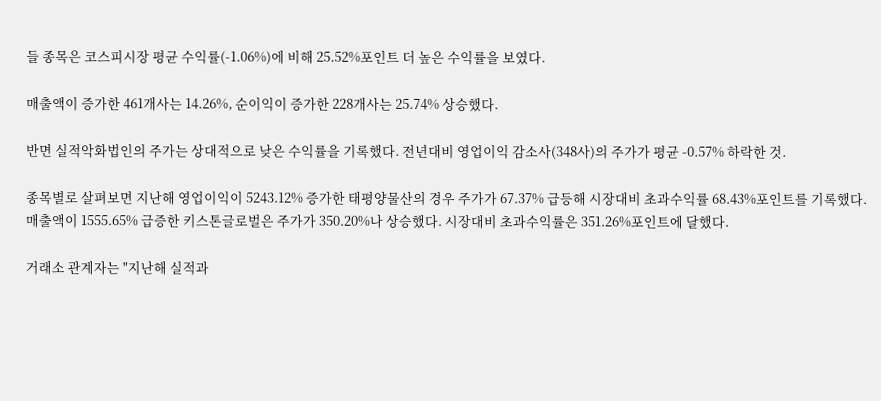들 종목은 코스피시장 평균 수익률(-1.06%)에 비해 25.52%포인트 더 높은 수익률을 보였다.

매출액이 증가한 461개사는 14.26%, 순이익이 증가한 228개사는 25.74% 상승했다.

반면 실적악화법인의 주가는 상대적으로 낮은 수익률을 기록했다. 전년대비 영업이익 감소사(348사)의 주가가 평균 -0.57% 하락한 것.

종목별로 살펴보면 지난해 영업이익이 5243.12% 증가한 태평양물산의 경우 주가가 67.37% 급등해 시장대비 초과수익률 68.43%포인트를 기록했다. 매출액이 1555.65% 급증한 키스톤글로벌은 주가가 350.20%나 상승했다. 시장대비 초과수익률은 351.26%포인트에 달했다.

거래소 관계자는 "지난해 실적과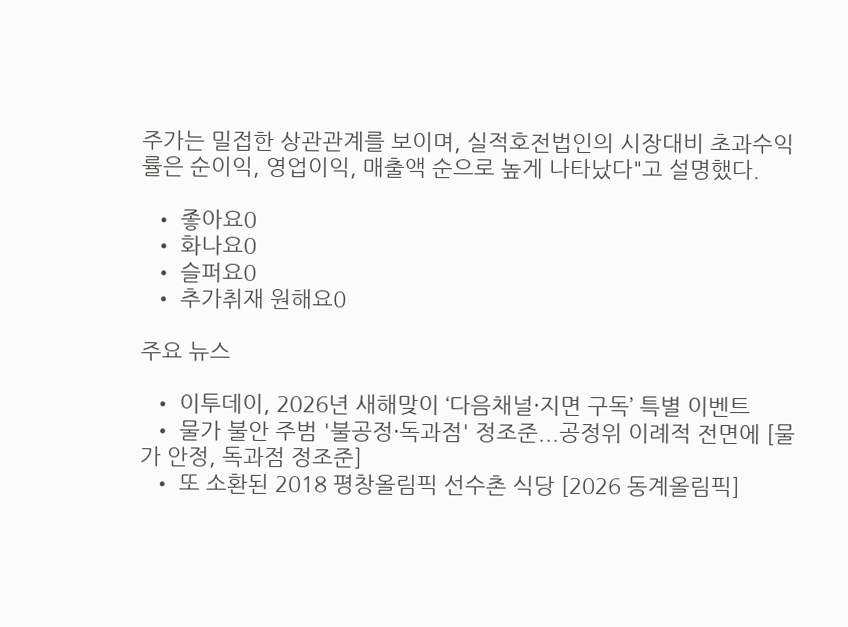주가는 밀접한 상관관계를 보이며, 실적호전법인의 시장대비 초과수익률은 순이익, 영업이익, 매출액 순으로 높게 나타났다"고 설명했다.

  • 좋아요0
  • 화나요0
  • 슬퍼요0
  • 추가취재 원해요0

주요 뉴스

  • 이투데이, 2026년 새해맞이 ‘다음채널·지면 구독’ 특별 이벤트
  • 물가 불안 주범 '불공정·독과점' 정조준...공정위 이례적 전면에 [물가 안정, 독과점 정조준]
  • 또 소환된 2018 평창올림픽 선수촌 식당 [2026 동계올림픽]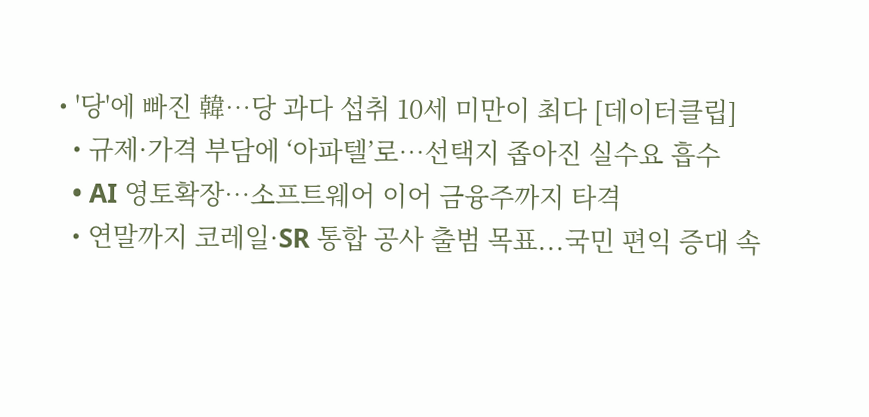• '당'에 빠진 韓…당 과다 섭취 10세 미만이 최다 [데이터클립]
  • 규제·가격 부담에 ‘아파텔’로…선택지 좁아진 실수요 흡수
  • AI 영토확장⋯소프트웨어 이어 금융주까지 타격
  • 연말까지 코레일·SR 통합 공사 출범 목표...국민 편익 증대 속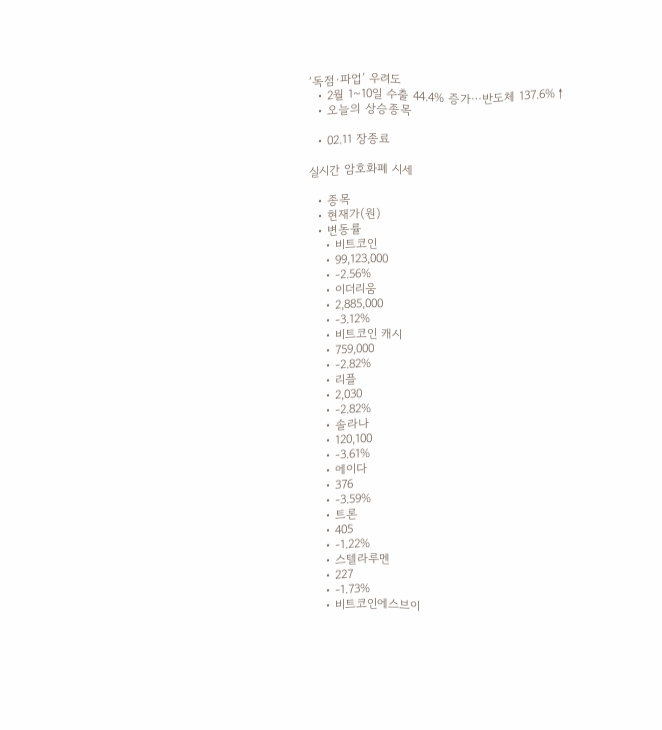‘독점·파업’ 우려도
  • 2월 1~10일 수출 44.4% 증가⋯반도체 137.6%↑
  • 오늘의 상승종목

  • 02.11 장종료

실시간 암호화폐 시세

  • 종목
  • 현재가(원)
  • 변동률
    • 비트코인
    • 99,123,000
    • -2.56%
    • 이더리움
    • 2,885,000
    • -3.12%
    • 비트코인 캐시
    • 759,000
    • -2.82%
    • 리플
    • 2,030
    • -2.82%
    • 솔라나
    • 120,100
    • -3.61%
    • 에이다
    • 376
    • -3.59%
    • 트론
    • 405
    • -1.22%
    • 스텔라루멘
    • 227
    • -1.73%
    • 비트코인에스브이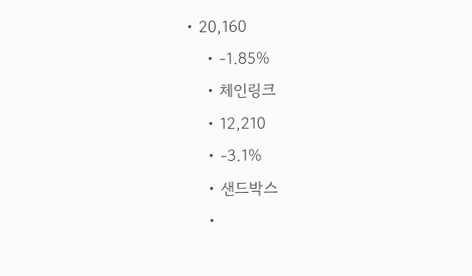• 20,160
    • -1.85%
    • 체인링크
    • 12,210
    • -3.1%
    • 샌드박스
    •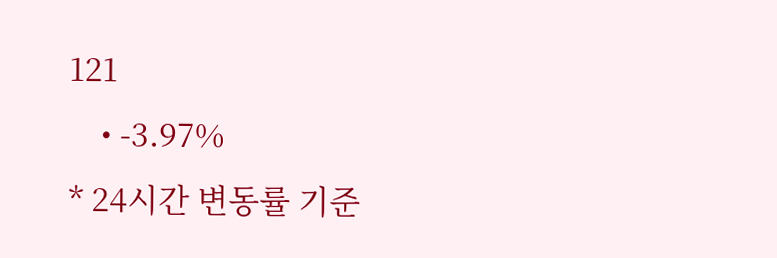121
    • -3.97%
* 24시간 변동률 기준